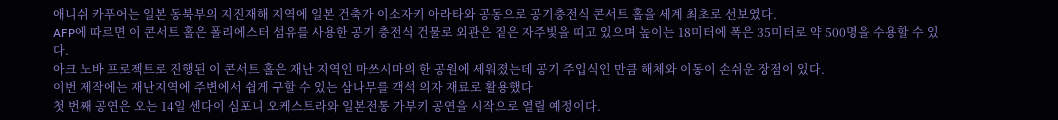애니쉬 카푸어는 일본 동북부의 지진재해 지역에 일본 건축가 이소자키 아라타와 공동으로 공기충전식 콘서트 홀을 세계 최초로 선보였다.
AFP에 따르면 이 콘서트 홀은 폴리에스터 섬유를 사용한 공기 충전식 건물로 외관은 짙은 자주빛을 띠고 있으며 높이는 18미터에 폭은 35미터로 약 500명을 수용할 수 있다.
아크 노바 프로젝트로 진행된 이 콘서트 홀은 재난 지역인 마쓰시마의 한 공원에 세워졌는데 공기 주입식인 만큼 해체와 이동이 손쉬운 장점이 있다.
이번 제작에는 재난지역에 주변에서 쉽게 구할 수 있는 삼나무를 객석 의자 재료로 활용했다
첫 번째 공연은 오는 14일 센다이 심포니 오케스트라와 일본전통 가부키 공연을 시작으로 열릴 예정이다.